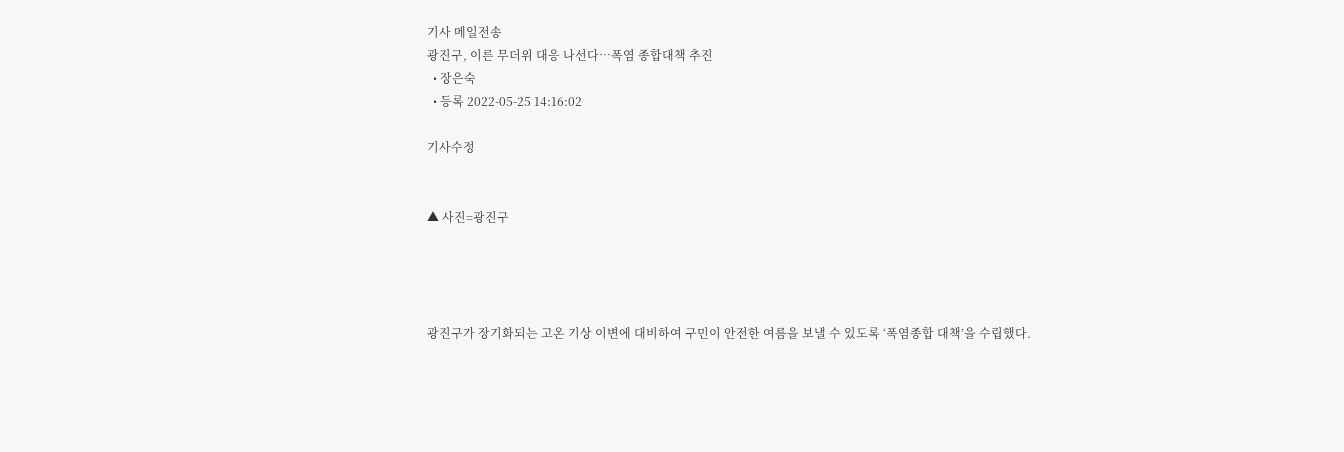기사 메일전송
광진구, 이른 무더위 대응 나선다…폭염 종합대책 추진
  • 장은숙
  • 등록 2022-05-25 14:16:02

기사수정


▲ 사진=광진구




광진구가 장기화되는 고온 기상 이변에 대비하여 구민이 안전한 여름을 보낼 수 있도록 ‘폭염종합 대책’을 수립했다.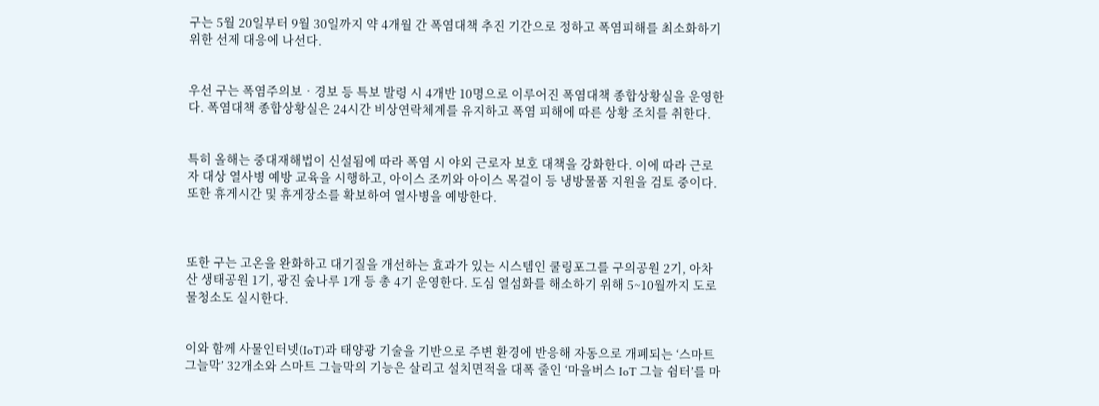구는 5월 20일부터 9월 30일까지 약 4개월 간 폭염대책 추진 기간으로 정하고 폭염피해를 최소화하기 위한 선제 대응에 나선다.


우선 구는 폭염주의보‧경보 등 특보 발령 시 4개반 10명으로 이루어진 폭염대책 종합상황실을 운영한다. 폭염대책 종합상황실은 24시간 비상연락체계를 유지하고 폭염 피해에 따른 상황 조치를 취한다.


특히 올해는 중대재해법이 신설됨에 따라 폭염 시 야외 근로자 보호 대책을 강화한다. 이에 따라 근로자 대상 열사병 예방 교육을 시행하고, 아이스 조끼와 아이스 목걸이 등 냉방물품 지원을 검토 중이다. 또한 휴게시간 및 휴게장소를 확보하여 열사병을 예방한다.



또한 구는 고온을 완화하고 대기질을 개선하는 효과가 있는 시스템인 쿨링포그를 구의공원 2기, 아차산 생태공원 1기, 광진 숲나루 1개 등 총 4기 운영한다. 도심 열섬화를 해소하기 위해 5~10월까지 도로 물청소도 실시한다.


이와 함께 사물인터넷(IoT)과 태양광 기술을 기반으로 주변 환경에 반응해 자동으로 개폐되는 ‘스마트 그늘막’ 32개소와 스마트 그늘막의 기능은 살리고 설치면적을 대폭 줄인 ‘마을버스 IoT 그늘 쉼터’를 마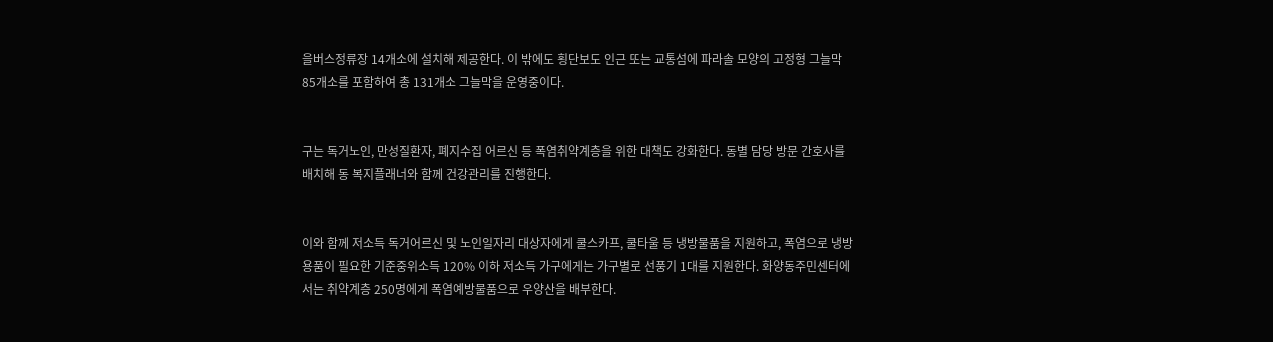을버스정류장 14개소에 설치해 제공한다. 이 밖에도 횡단보도 인근 또는 교통섬에 파라솔 모양의 고정형 그늘막 85개소를 포함하여 총 131개소 그늘막을 운영중이다.


구는 독거노인, 만성질환자, 폐지수집 어르신 등 폭염취약계층을 위한 대책도 강화한다. 동별 담당 방문 간호사를 배치해 동 복지플래너와 함께 건강관리를 진행한다.


이와 함께 저소득 독거어르신 및 노인일자리 대상자에게 쿨스카프, 쿨타울 등 냉방물품을 지원하고, 폭염으로 냉방용품이 필요한 기준중위소득 120% 이하 저소득 가구에게는 가구별로 선풍기 1대를 지원한다. 화양동주민센터에서는 취약계층 250명에게 폭염예방물품으로 우양산을 배부한다.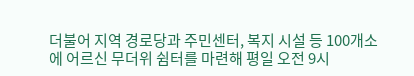더불어 지역 경로당과 주민센터, 복지 시설 등 100개소에 어르신 무더위 쉼터를 마련해 평일 오전 9시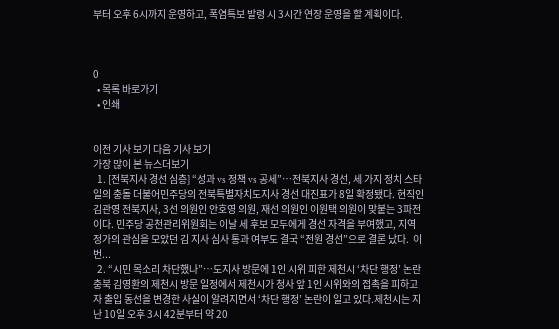부터 오후 6시까지 운영하고, 폭염특보 발령 시 3시간 연장 운영을 할 계획이다.



0
  • 목록 바로가기
  • 인쇄


이전 기사 보기 다음 기사 보기
가장 많이 본 뉴스더보기
  1. [전북지사 경선 심층] “성과 vs 정책 vs 공세”…전북지사 경선, 세 가지 정치 스타일의 충돌 더불어민주당의 전북특별자치도지사 경선 대진표가 8일 확정됐다. 현직인 김관영 전북지사, 3선 의원인 안호영 의원, 재선 의원인 이원택 의원이 맞붙는 3파전이다. 민주당 공천관리위원회는 이날 세 후보 모두에게 경선 자격을 부여했고, 지역 정가의 관심을 모았던 김 지사 심사 통과 여부도 결국 “전원 경선”으로 결론 났다.  이번...
  2. “시민 목소리 차단했나”…도지사 방문에 1인 시위 피한 제천시 ‘차단 행정’ 논란 충북 김영환의 제천시 방문 일정에서 제천시가 청사 앞 1인 시위와의 접촉을 피하고자 출입 동선을 변경한 사실이 알려지면서 ‘차단 행정’ 논란이 일고 있다.제천시는 지난 10일 오후 3시 42분부터 약 20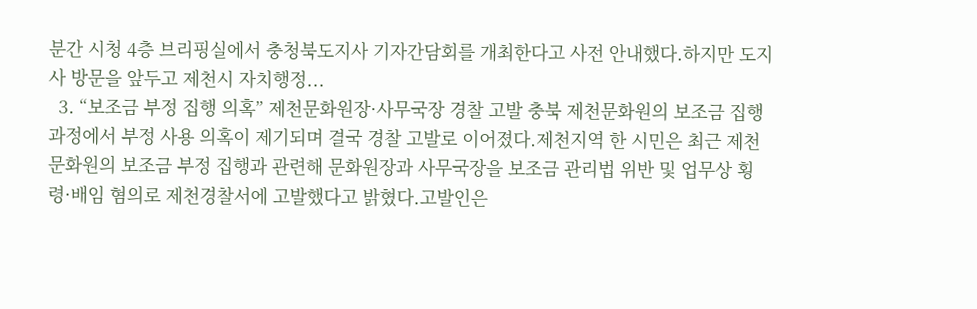분간 시청 4층 브리핑실에서 충청북도지사 기자간담회를 개최한다고 사전 안내했다.하지만 도지사 방문을 앞두고 제천시 자치행정...
  3. “보조금 부정 집행 의혹” 제천문화원장·사무국장 경찰 고발 충북 제천문화원의 보조금 집행 과정에서 부정 사용 의혹이 제기되며 결국 경찰 고발로 이어졌다.제천지역 한 시민은 최근 제천문화원의 보조금 부정 집행과 관련해 문화원장과 사무국장을 보조금 관리법 위반 및 업무상 횡령·배임 혐의로 제천경찰서에 고발했다고 밝혔다.고발인은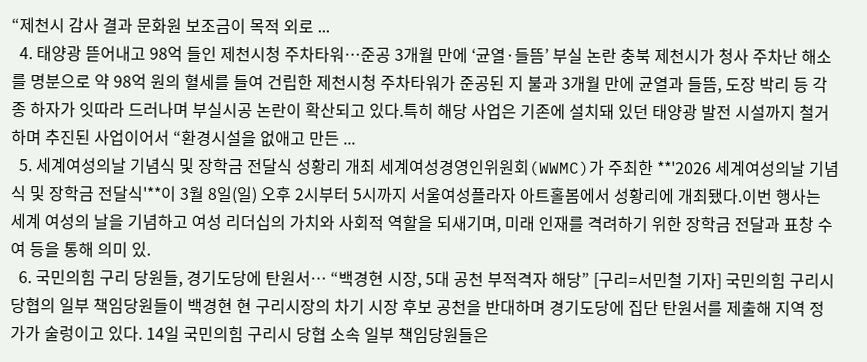“제천시 감사 결과 문화원 보조금이 목적 외로 ...
  4. 태양광 뜯어내고 98억 들인 제천시청 주차타워…준공 3개월 만에 ‘균열·들뜸’ 부실 논란 충북 제천시가 청사 주차난 해소를 명분으로 약 98억 원의 혈세를 들여 건립한 제천시청 주차타워가 준공된 지 불과 3개월 만에 균열과 들뜸, 도장 박리 등 각종 하자가 잇따라 드러나며 부실시공 논란이 확산되고 있다.특히 해당 사업은 기존에 설치돼 있던 태양광 발전 시설까지 철거하며 추진된 사업이어서 “환경시설을 없애고 만든 ...
  5. 세계여성의날 기념식 및 장학금 전달식 성황리 개최 세계여성경영인위원회(WWMC)가 주최한 **'2026 세계여성의날 기념식 및 장학금 전달식'**이 3월 8일(일) 오후 2시부터 5시까지 서울여성플라자 아트홀봄에서 성황리에 개최됐다.이번 행사는 세계 여성의 날을 기념하고 여성 리더십의 가치와 사회적 역할을 되새기며, 미래 인재를 격려하기 위한 장학금 전달과 표창 수여 등을 통해 의미 있.
  6. 국민의힘 구리 당원들, 경기도당에 탄원서… “백경현 시장, 5대 공천 부적격자 해당” [구리=서민철 기자] 국민의힘 구리시 당협의 일부 책임당원들이 백경현 현 구리시장의 차기 시장 후보 공천을 반대하며 경기도당에 집단 탄원서를 제출해 지역 정가가 술렁이고 있다. 14일 국민의힘 구리시 당협 소속 일부 책임당원들은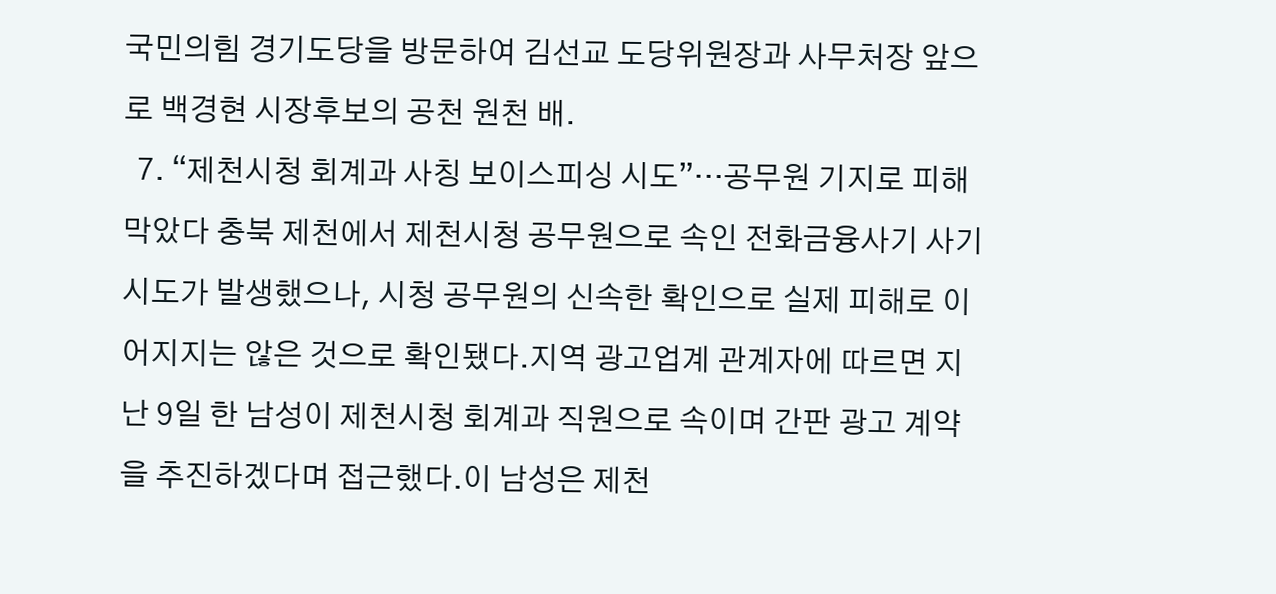국민의힘 경기도당을 방문하여 김선교 도당위원장과 사무처장 앞으로 백경현 시장후보의 공천 원천 배.
  7. “제천시청 회계과 사칭 보이스피싱 시도”…공무원 기지로 피해 막았다 충북 제천에서 제천시청 공무원으로 속인 전화금융사기 사기 시도가 발생했으나, 시청 공무원의 신속한 확인으로 실제 피해로 이어지지는 않은 것으로 확인됐다.지역 광고업계 관계자에 따르면 지난 9일 한 남성이 제천시청 회계과 직원으로 속이며 간판 광고 계약을 추진하겠다며 접근했다.이 남성은 제천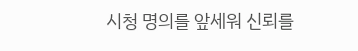시청 명의를 앞세워 신뢰를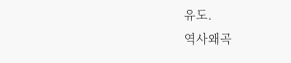유도.
역사왜곡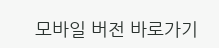모바일 버전 바로가기